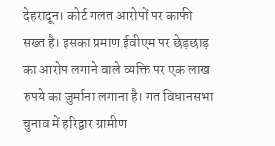देहरादून। कोर्ट गलत आरोपों पर काफी सख्त है। इसका प्रमाण ईवीएम पर छेड़छाड़ का आरोप लगाने वाले व्यक्ति पर एक लाख रुपये का जुर्माना लगाना है। गत विधानसभा चुनाव में हरिद्वार ग्रामीण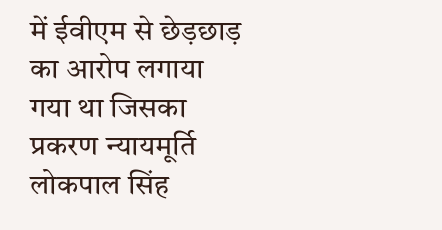में ईवीएम से छेड़छाड़ का आरोप लगाया गया था जिसका प्रकरण न्यायमूर्ति लोकपाल सिंह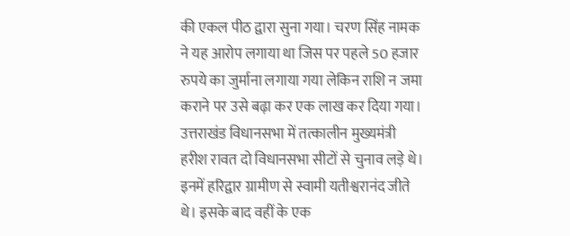की एकल पीठ द्वारा सुना गया। चरण सिंह नामक ने यह आरोप लगाया था जिस पर पहले 50 हजार रुपये का जुर्माना लगाया गया लेकिन राशि न जमा कराने पर उसे बढ़ा कर एक लाख कर दिया गया।
उत्तराखंड विधानसभा में तत्कालीन मुख्यमंत्री हरीश रावत दो विधानसभा सीटों से चुनाव लड़े थे। इनमें हरिद्वार ग्रामीण से स्वामी यतीश्वरानंद जीते थे। इसके बाद वहीं के एक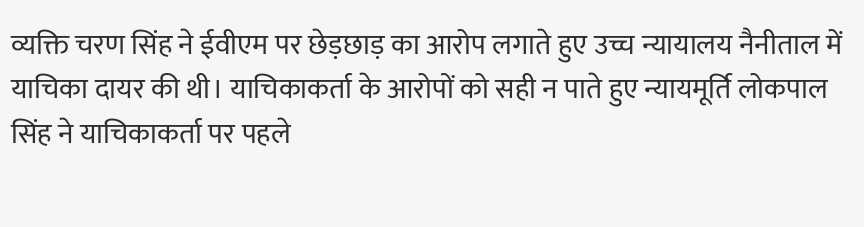व्यक्ति चरण सिंह ने ईवीएम पर छेड़छाड़ का आरोप लगाते हुए उच्च न्यायालय नैनीताल में याचिका दायर की थी। याचिकाकर्ता के आरोपों को सही न पाते हुए न्यायमूर्ति लोकपाल सिंह ने याचिकाकर्ता पर पहले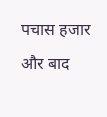पचास हजार और बाद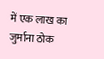में एक लाख का जुर्माना ठोक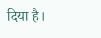दिया है।